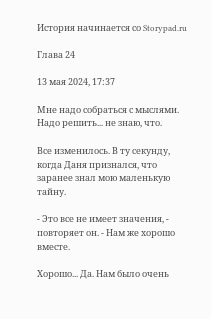История начинается со Storypad.ru

Глава 24

13 мая 2024, 17:37

Мне надо собраться с мыслями. Надо решить... не знаю, что.

Все изменилось. В ту секунду, когда Даня признался, что заранее знал мою маленькую тайну.

- Это все не имеет значения, - повторяет он. - Нам же хорошо вместе.

Хорошо... Да. Нам было очень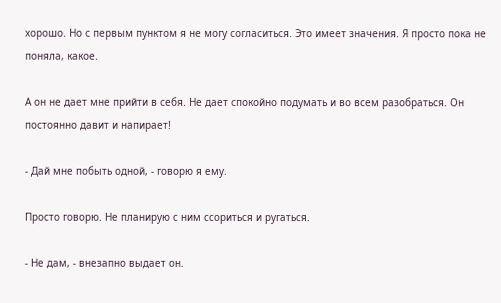хорошо. Но с первым пунктом я не могу согласиться. Это имеет значения. Я просто пока не поняла, какое.

А он не дает мне прийти в себя. Не дает спокойно подумать и во всем разобраться. Он постоянно давит и напирает!

- Дай мне побыть одной, - говорю я ему.

Просто говорю. Не планирую с ним ссориться и ругаться.

- Не дам, - внезапно выдает он.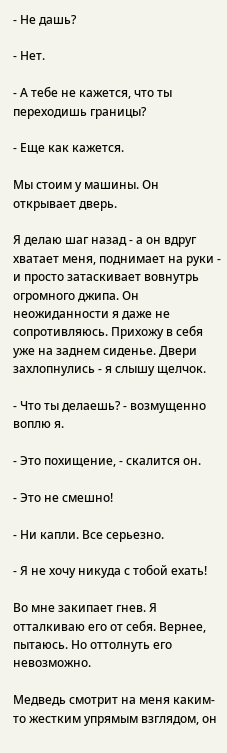- Не дашь?

- Нет.

- А тебе не кажется, что ты переходишь границы?

- Еще как кажется.

Мы стоим у машины. Он открывает дверь.

Я делаю шаг назад - а он вдруг хватает меня, поднимает на руки - и просто затаскивает вовнутрь огромного джипа. Он неожиданности я даже не сопротивляюсь. Прихожу в себя уже на заднем сиденье. Двери захлопнулись - я слышу щелчок.

- Что ты делаешь? - возмущенно воплю я.

- Это похищение, - скалится он.

- Это не смешно!

- Ни капли. Все серьезно.

- Я не хочу никуда с тобой ехать!

Во мне закипает гнев. Я отталкиваю его от себя. Вернее, пытаюсь. Но оттолнуть его невозможно.

Медведь смотрит на меня каким-то жестким упрямым взглядом, он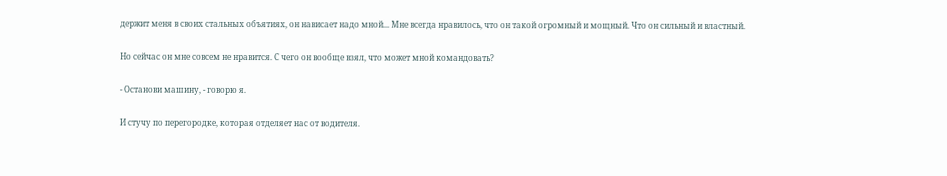держит меня в своих стальных объятиях, он нависает надо мной... Мне всегда нравилось, что он такой огромный и мощный. Что он сильный и властный.

Но сейчас он мне совсем не нравится. С чего он вообще взял, что может мной командовать?

- Останови машину, - говорю я.

И стучу по перегородке, которая отделяет нас от водителя.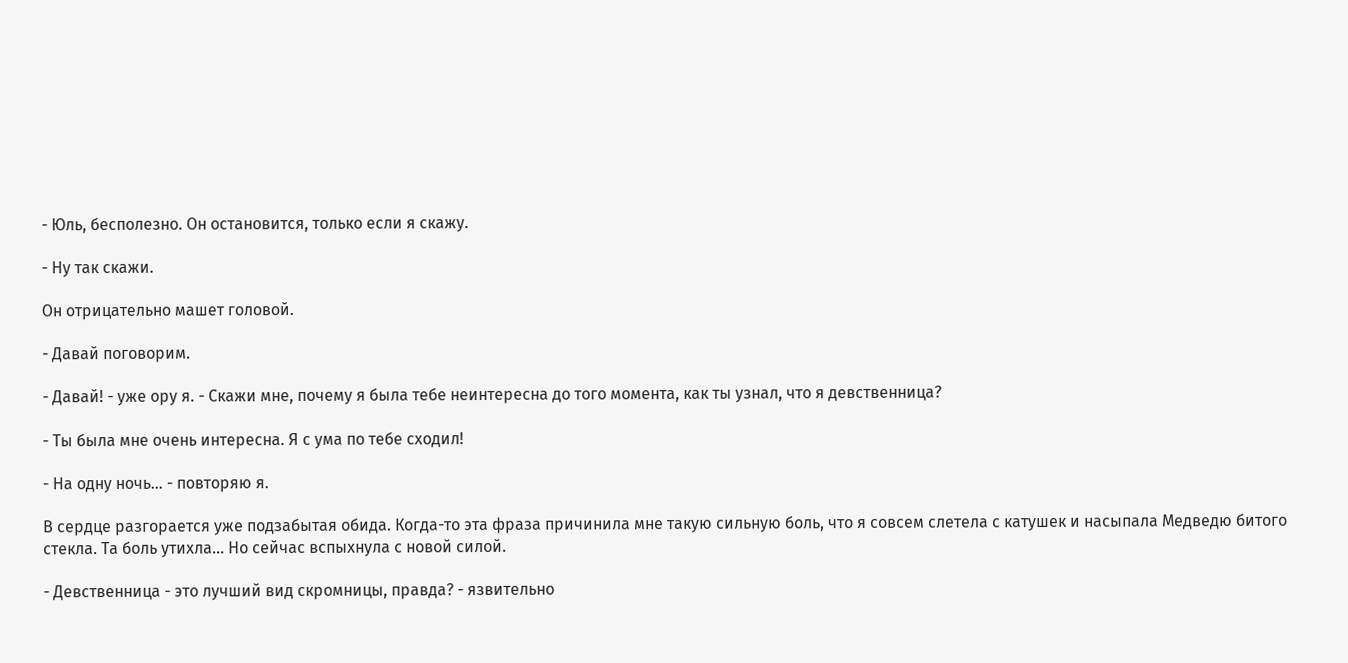- Юль, бесполезно. Он остановится, только если я скажу.

- Ну так скажи.

Он отрицательно машет головой.

- Давай поговорим.

- Давай! - уже ору я. - Скажи мне, почему я была тебе неинтересна до того момента, как ты узнал, что я девственница?

- Ты была мне очень интересна. Я с ума по тебе сходил!

- На одну ночь... - повторяю я.

В сердце разгорается уже подзабытая обида. Когда-то эта фраза причинила мне такую сильную боль, что я совсем слетела с катушек и насыпала Медведю битого стекла. Та боль утихла... Но сейчас вспыхнула с новой силой.

- Девственница - это лучший вид скромницы, правда? - язвительно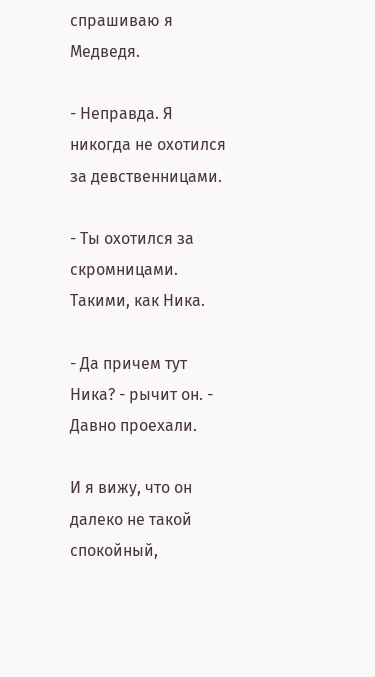спрашиваю я Медведя.

- Неправда. Я никогда не охотился за девственницами.

- Ты охотился за скромницами. Такими, как Ника.

- Да причем тут Ника? - рычит он. - Давно проехали.

И я вижу, что он далеко не такой спокойный,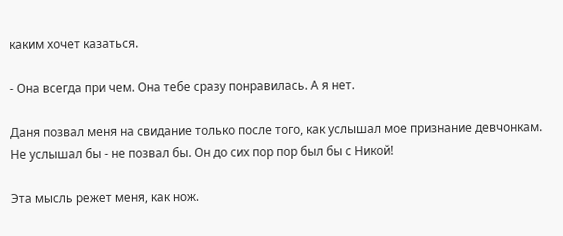каким хочет казаться.

- Она всегда при чем. Она тебе сразу понравилась. А я нет.

Даня позвал меня на свидание только после того, как услышал мое признание девчонкам. Не услышал бы - не позвал бы. Он до сих пор пор был бы с Никой!

Эта мысль режет меня, как нож.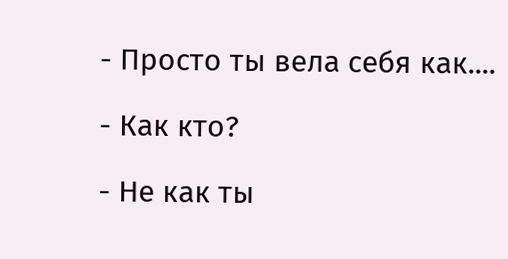- Просто ты вела себя как....

- Как кто?

- Не как ты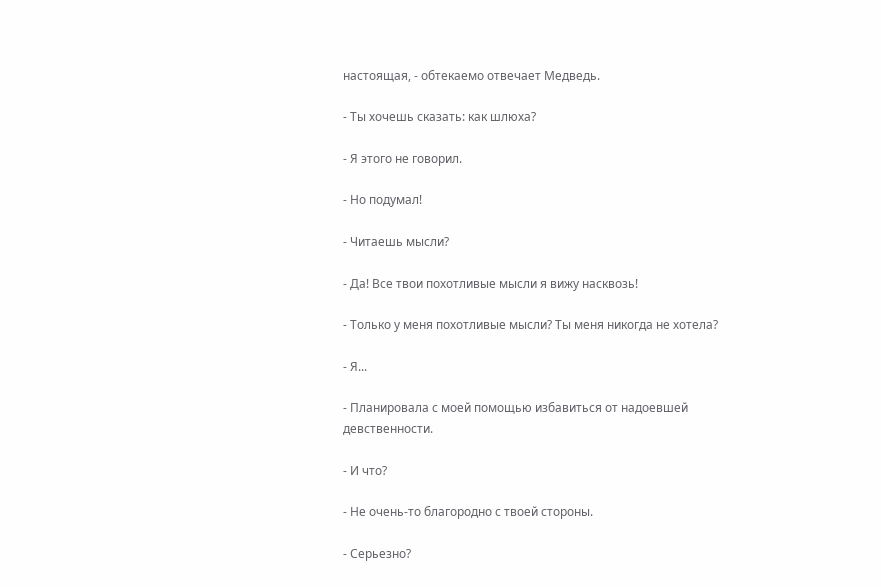настоящая, - обтекаемо отвечает Медведь.

- Ты хочешь сказать: как шлюха?

- Я этого не говорил.

- Но подумал!

- Читаешь мысли?

- Да! Все твои похотливые мысли я вижу насквозь!

- Только у меня похотливые мысли? Ты меня никогда не хотела?

- Я...

- Планировала с моей помощью избавиться от надоевшей девственности.

- И что?

- Не очень-то благородно с твоей стороны.

- Серьезно?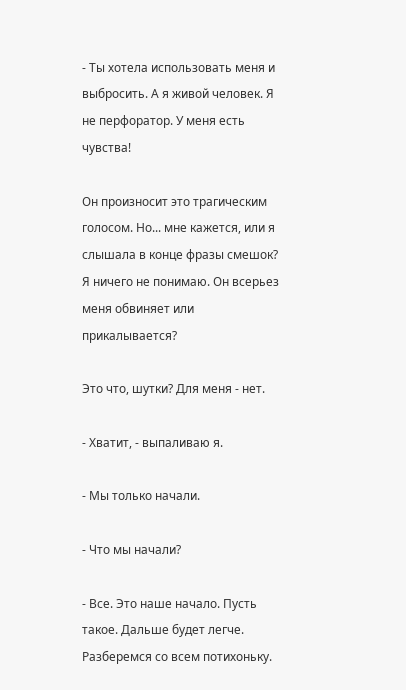- Ты хотела использовать меня и выбросить. А я живой человек. Я не перфоратор. У меня есть чувства!

Он произносит это трагическим голосом. Но... мне кажется, или я слышала в конце фразы смешок? Я ничего не понимаю. Он всерьез меня обвиняет или прикалывается?

Это что, шутки? Для меня - нет.

- Хватит, - выпаливаю я.

- Мы только начали.

- Что мы начали?

- Все. Это наше начало. Пусть такое. Дальше будет легче. Разберемся со всем потихоньку.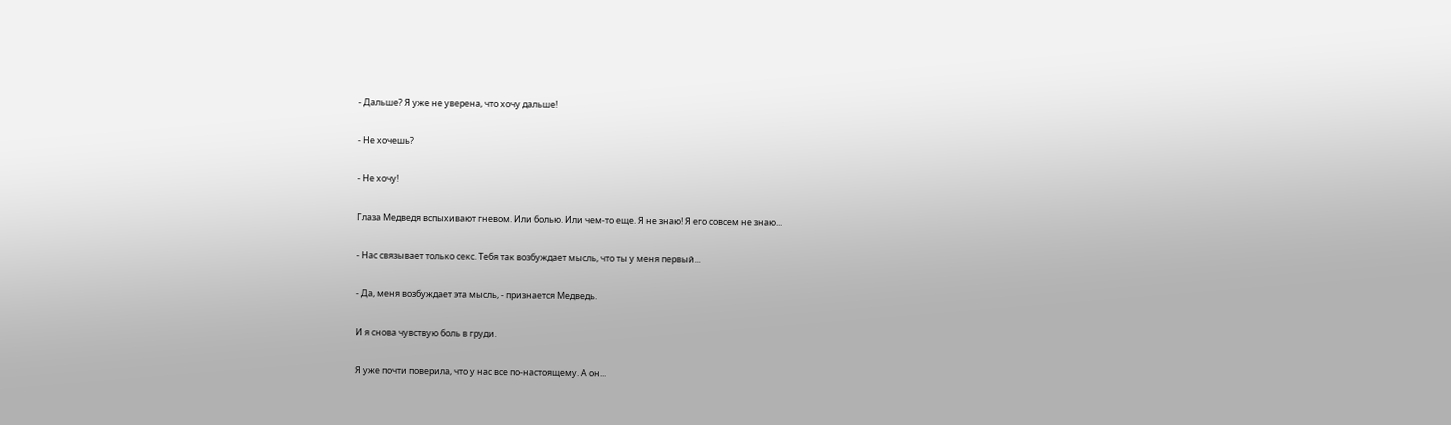- Дальше? Я уже не уверена, что хочу дальше!

- Не хочешь?

- Не хочу!

Глаза Медведя вспыхивают гневом. Или болью. Или чем-то еще. Я не знаю! Я его совсем не знаю...

- Нас связывает только секс. Тебя так возбуждает мысль, что ты у меня первый...

- Да, меня возбуждает эта мысль, - признается Медведь.

И я снова чувствую боль в груди.

Я уже почти поверила, что у нас все по-настоящему. А он...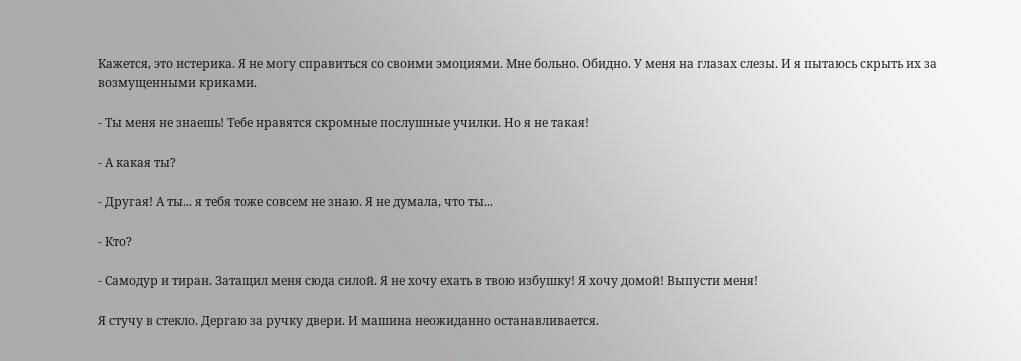Кажется, это истерика. Я не могу справиться со своими эмоциями. Мне больно. Обидно. У меня на глазах слезы. И я пытаюсь скрыть их за возмущенными криками.

- Ты меня не знаешь! Тебе нравятся скромные послушные училки. Но я не такая!

- А какая ты?

- Другая! А ты... я тебя тоже совсем не знаю. Я не думала, что ты...

- Кто?

- Самодур и тиран. Затащил меня сюда силой. Я не хочу ехать в твою избушку! Я хочу домой! Выпусти меня!

Я стучу в стекло. Дергаю за ручку двери. И машина неожиданно останавливается.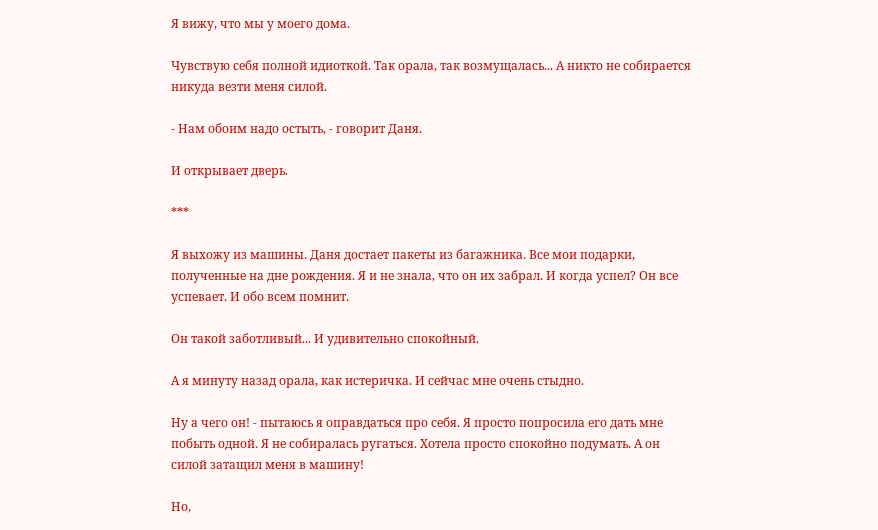Я вижу, что мы у моего дома.

Чувствую себя полной идиоткой. Так орала, так возмущалась... А никто не собирается никуда везти меня силой.

- Нам обоим надо остыть, - говорит Даня.

И открывает дверь.

***

Я выхожу из машины. Даня достает пакеты из багажника. Все мои подарки, полученные на дне рождения. Я и не знала, что он их забрал. И когда успел? Он все успевает. И обо всем помнит.

Он такой заботливый... И удивительно спокойный.

А я минуту назад орала, как истеричка. И сейчас мне очень стыдно.

Ну а чего он! - пытаюсь я оправдаться про себя. Я просто попросила его дать мне побыть одной. Я не собиралась ругаться. Хотела просто спокойно подумать. А он силой затащил меня в машину!

Но,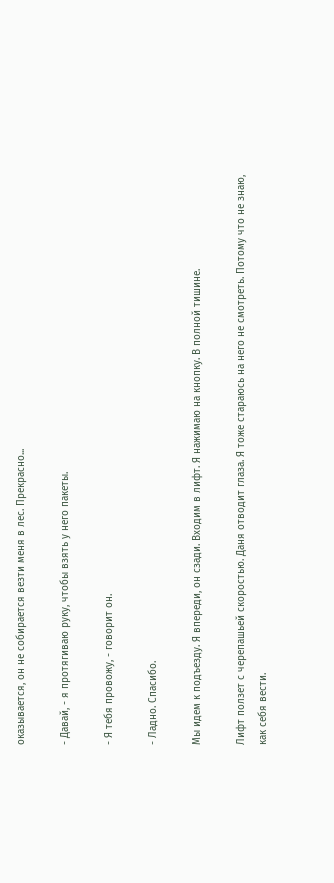оказывается, он не собирается везти меня в лес. Прекрасно...

- Давай, - я протягиваю руку, чтобы взять у него пакеты.

- Я тебя провожу, - говорит он.

- Ладно. Спасибо.

Мы идем к подъезду. Я впереди, он сзади. Входим в лифт. Я нажимаю на кнопку. В полной тишине.

Лифт ползет с черепашьей скоростью. Даня отводит глаза. Я тоже стараюсь на него не смотреть. Потому что не знаю, как себя вести.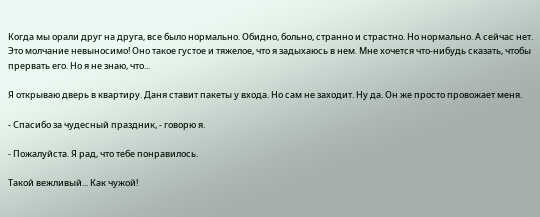Когда мы орали друг на друга, все было нормально. Обидно, больно, странно и страстно. Но нормально. А сейчас нет. Это молчание невыносимо! Оно такое густое и тяжелое, что я задыхаюсь в нем. Мне хочется что-нибудь сказать, чтобы прервать его. Но я не знаю, что...

Я открываю дверь в квартиру. Даня ставит пакеты у входа. Но сам не заходит. Ну да. Он же просто провожает меня.

- Спасибо за чудесный праздник, - говорю я.

- Пожалуйста. Я рад, что тебе понравилось.

Такой вежливый... Как чужой!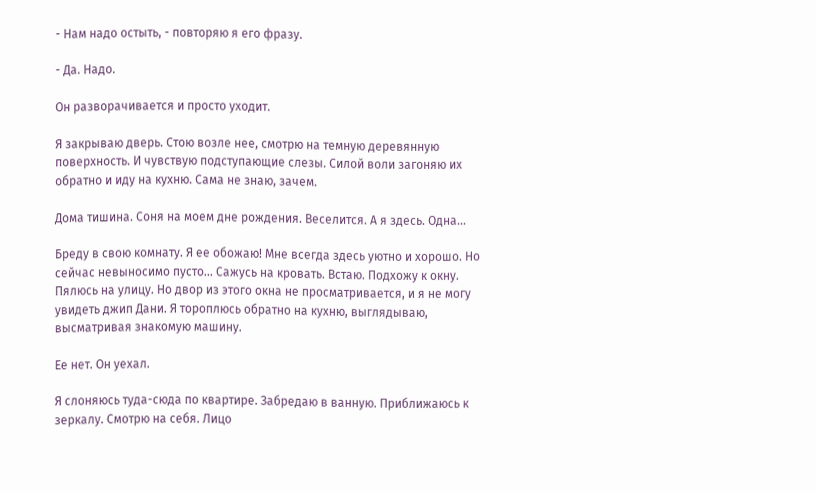- Нам надо остыть, - повторяю я его фразу.

- Да. Надо.

Он разворачивается и просто уходит.

Я закрываю дверь. Стою возле нее, смотрю на темную деревянную поверхность. И чувствую подступающие слезы. Силой воли загоняю их обратно и иду на кухню. Сама не знаю, зачем.

Дома тишина. Соня на моем дне рождения. Веселится. А я здесь. Одна...

Бреду в свою комнату. Я ее обожаю! Мне всегда здесь уютно и хорошо. Но сейчас невыносимо пусто... Сажусь на кровать. Встаю. Подхожу к окну. Пялюсь на улицу. Но двор из этого окна не просматривается, и я не могу увидеть джип Дани. Я тороплюсь обратно на кухню, выглядываю, высматривая знакомую машину.

Ее нет. Он уехал.

Я слоняюсь туда-сюда по квартире. Забредаю в ванную. Приближаюсь к зеркалу. Смотрю на себя. Лицо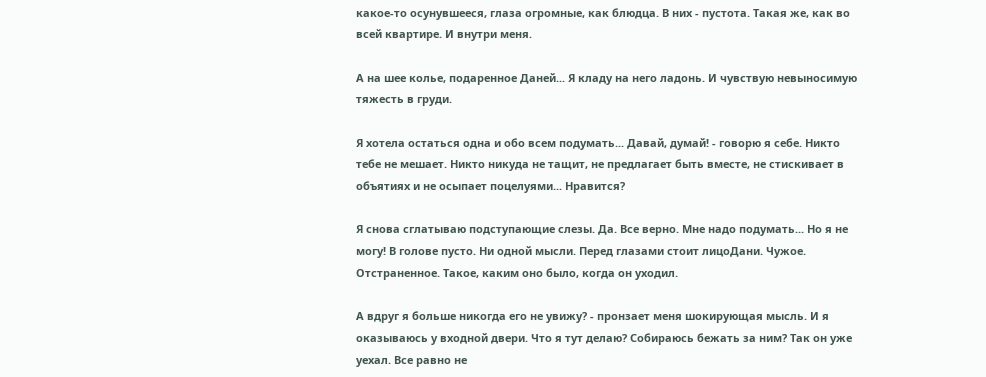какое-то осунувшееся, глаза огромные, как блюдца. В них - пустота. Такая же, как во всей квартире. И внутри меня.

А на шее колье, подаренное Даней... Я кладу на него ладонь. И чувствую невыносимую тяжесть в груди.

Я хотела остаться одна и обо всем подумать... Давай, думай! - говорю я себе. Никто тебе не мешает. Никто никуда не тащит, не предлагает быть вместе, не стискивает в объятиях и не осыпает поцелуями... Нравится?

Я снова сглатываю подступающие слезы. Да. Все верно. Мне надо подумать... Но я не могу! В голове пусто. Ни одной мысли. Перед глазами стоит лицоДани. Чужое. Отстраненное. Такое, каким оно было, когда он уходил.

А вдруг я больше никогда его не увижу? - пронзает меня шокирующая мысль. И я оказываюсь у входной двери. Что я тут делаю? Собираюсь бежать за ним? Так он уже уехал. Все равно не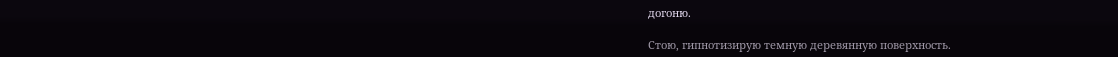догоню.

Стою, гипнотизирую темную деревянную поверхность.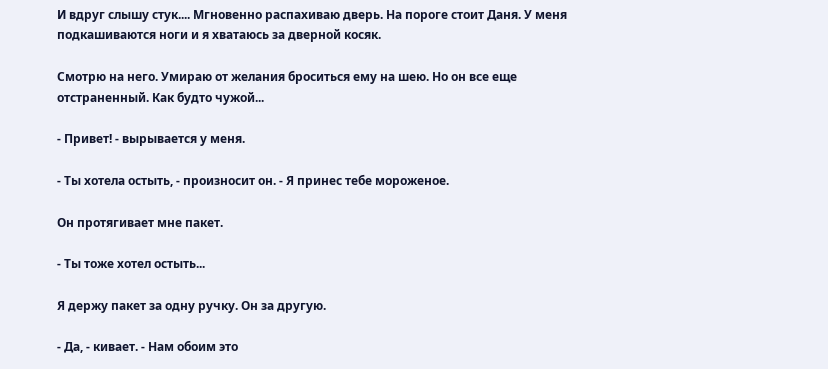И вдруг слышу стук.... Мгновенно распахиваю дверь. На пороге стоит Даня. У меня подкашиваются ноги и я хватаюсь за дверной косяк.

Смотрю на него. Умираю от желания броситься ему на шею. Но он все еще отстраненный. Как будто чужой...

- Привет! - вырывается у меня.

- Ты хотела остыть, - произносит он. - Я принес тебе мороженое.

Он протягивает мне пакет.

- Ты тоже хотел остыть...

Я держу пакет за одну ручку. Он за другую.

- Да, - кивает. - Нам обоим это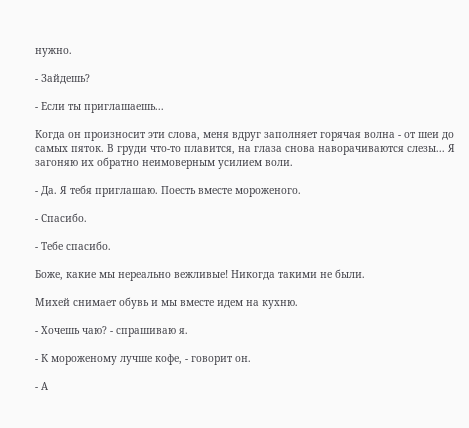нужно.

- Зайдешь?

- Если ты приглашаешь...

Когда он произносит эти слова, меня вдруг заполняет горячая волна - от шеи до самых пяток. В груди что-то плавится, на глаза снова наворачиваются слезы... Я загоняю их обратно неимоверным усилием воли.

- Да. Я тебя приглашаю. Поесть вместе мороженого.

- Спасибо.

- Тебе спасибо.

Боже, какие мы нереально вежливые! Никогда такими не были.

Михей снимает обувь и мы вместе идем на кухню.

- Хочешь чаю? - спрашиваю я.

- К мороженому лучше кофе, - говорит он.

- А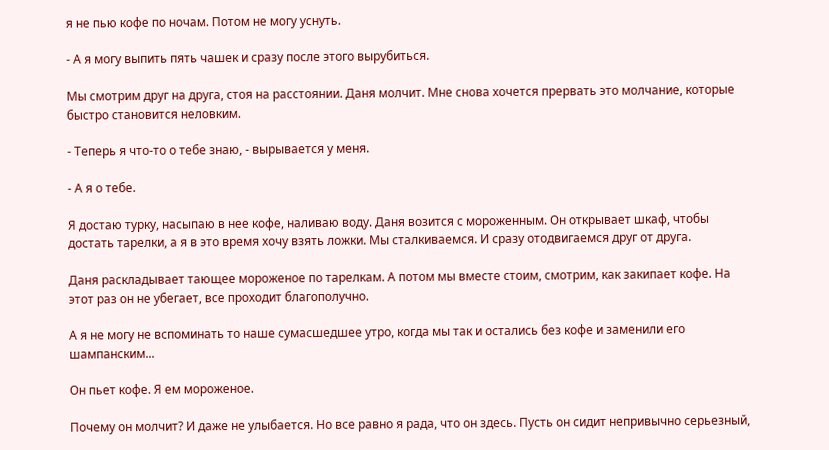я не пью кофе по ночам. Потом не могу уснуть.

- А я могу выпить пять чашек и сразу после этого вырубиться.

Мы смотрим друг на друга, стоя на расстоянии. Даня молчит. Мне снова хочется прервать это молчание, которые быстро становится неловким.

- Теперь я что-то о тебе знаю, - вырывается у меня.

- А я о тебе.

Я достаю турку, насыпаю в нее кофе, наливаю воду. Даня возится с мороженным. Он открывает шкаф, чтобы достать тарелки, а я в это время хочу взять ложки. Мы сталкиваемся. И сразу отодвигаемся друг от друга.

Даня раскладывает тающее мороженое по тарелкам. А потом мы вместе стоим, смотрим, как закипает кофе. На этот раз он не убегает, все проходит благополучно.

А я не могу не вспоминать то наше сумасшедшее утро, когда мы так и остались без кофе и заменили его шампанским...

Он пьет кофе. Я ем мороженое.

Почему он молчит? И даже не улыбается. Но все равно я рада, что он здесь. Пусть он сидит непривычно серьезный,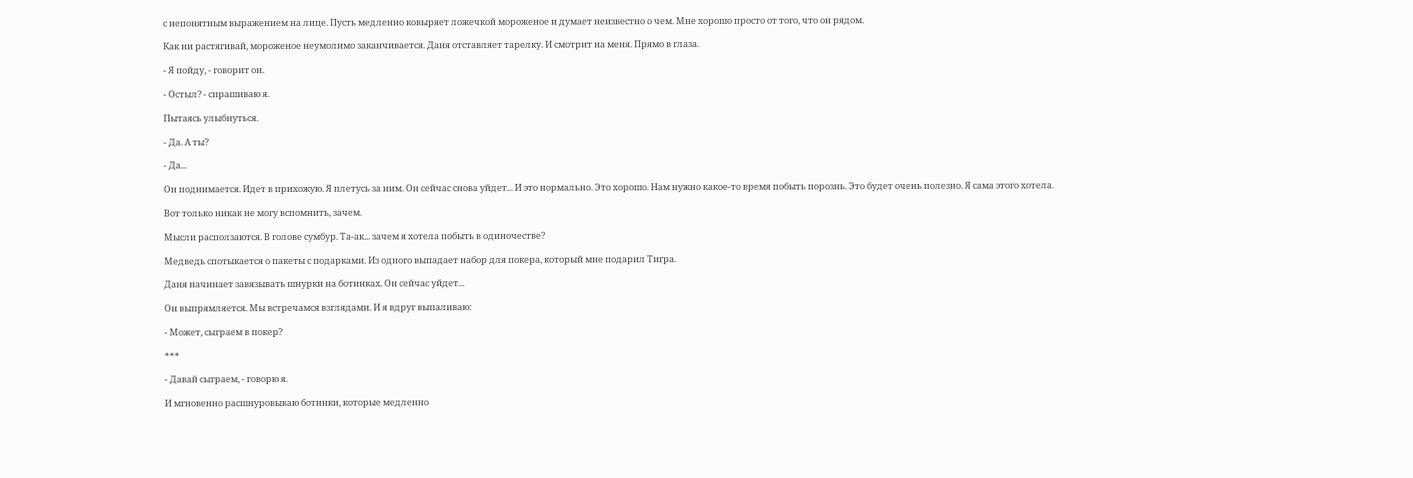с непонятным выражением на лице. Пусть медленно ковыряет ложечкой мороженое и думает неизвестно о чем. Мне хорошо просто от того, что он рядом.

Как ни растягивай, мороженое неумолимо заканчивается. Даня отставляет тарелку. И смотрит на меня. Прямо в глаза.

- Я пойду, - говорит он.

- Остыл? - спрашиваю я.

Пытаясь улыбнуться.

- Да. А ты?

- Да...

Он поднимается. Идет в прихожую. Я плетусь за ним. Он сейчас снова уйдет... И это нормально. Это хорошо. Нам нужно какое-то время побыть порознь. Это будет очень полезно. Я сама этого хотела.

Вот только никак не могу вспомнить, зачем.

Мысли расползаются. В голове сумбур. Та-ак... зачем я хотела побыть в одиночестве?

Медведь спотыкается о пакеты с подарками. Из одного выпадает набор для покера, который мне подарил Тигра.

Даня начинает завязывать шнурки на ботинках. Он сейчас уйдет...

Он выпрямляется. Мы встречамся взглядами. И я вдруг выпаливаю:

- Может, сыграем в покер?

***

- Давай сыграем, - говорю я.

И мгновенно расшнуровываю ботинки, которые медленно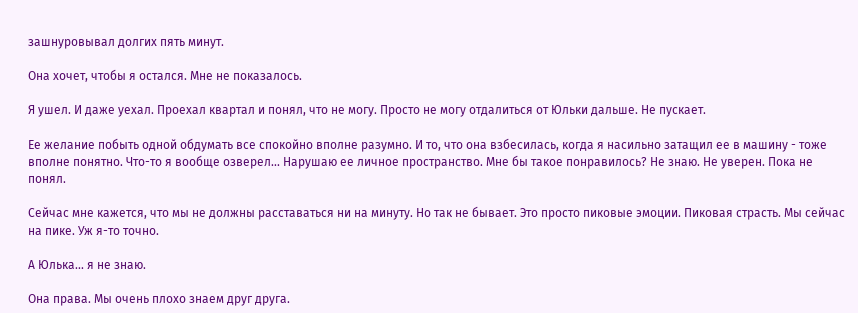зашнуровывал долгих пять минут.

Она хочет, чтобы я остался. Мне не показалось.

Я ушел. И даже уехал. Проехал квартал и понял, что не могу. Просто не могу отдалиться от Юльки дальше. Не пускает.

Ее желание побыть одной обдумать все спокойно вполне разумно. И то, что она взбесилась, когда я насильно затащил ее в машину - тоже вполне понятно. Что-то я вообще озверел... Нарушаю ее личное пространство. Мне бы такое понравилось? Не знаю. Не уверен. Пока не понял.

Сейчас мне кажется, что мы не должны расставаться ни на минуту. Но так не бывает. Это просто пиковые эмоции. Пиковая страсть. Мы сейчас на пике. Уж я-то точно.

А Юлька... я не знаю.

Она права. Мы очень плохо знаем друг друга.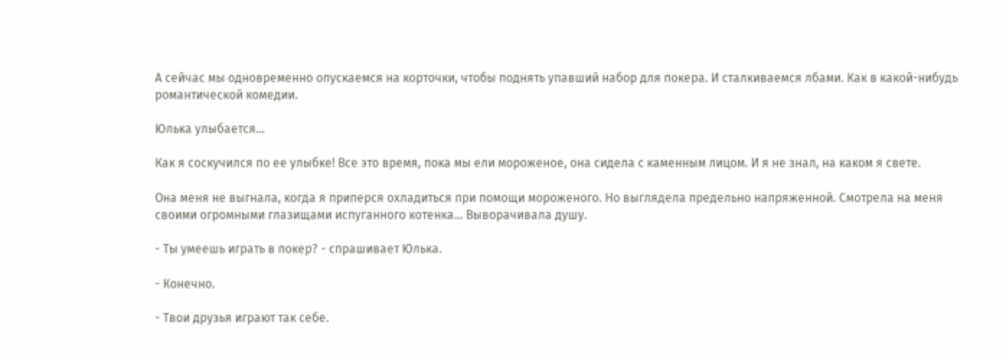А сейчас мы одновременно опускаемся на корточки, чтобы поднять упавший набор для покера. И сталкиваемся лбами. Как в какой-нибудь романтической комедии.

Юлька улыбается...

Как я соскучился по ее улыбке! Все это время, пока мы ели мороженое, она сидела с каменным лицом. И я не знал, на каком я свете.

Она меня не выгнала, когда я приперся охладиться при помощи мороженого. Но выглядела предельно напряженной. Смотрела на меня своими огромными глазищами испуганного котенка... Выворачивала душу.

- Ты умеешь играть в покер? - спрашивает Юлька.

- Конечно.

- Твои друзья играют так себе.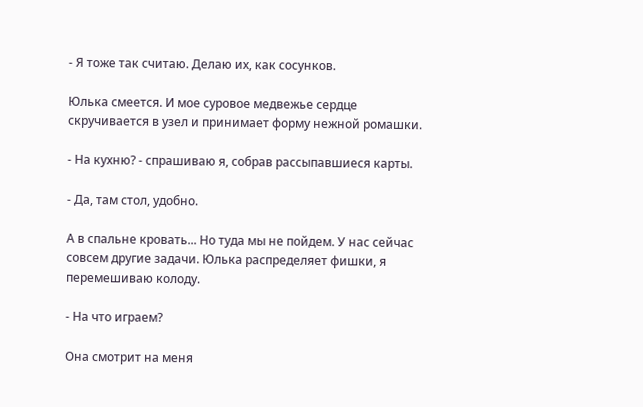- Я тоже так считаю. Делаю их, как сосунков.

Юлька смеется. И мое суровое медвежье сердце скручивается в узел и принимает форму нежной ромашки.

- На кухню? - спрашиваю я, собрав рассыпавшиеся карты.

- Да, там стол, удобно.

А в спальне кровать... Но туда мы не пойдем. У нас сейчас совсем другие задачи. Юлька распределяет фишки, я перемешиваю колоду.

- На что играем?

Она смотрит на меня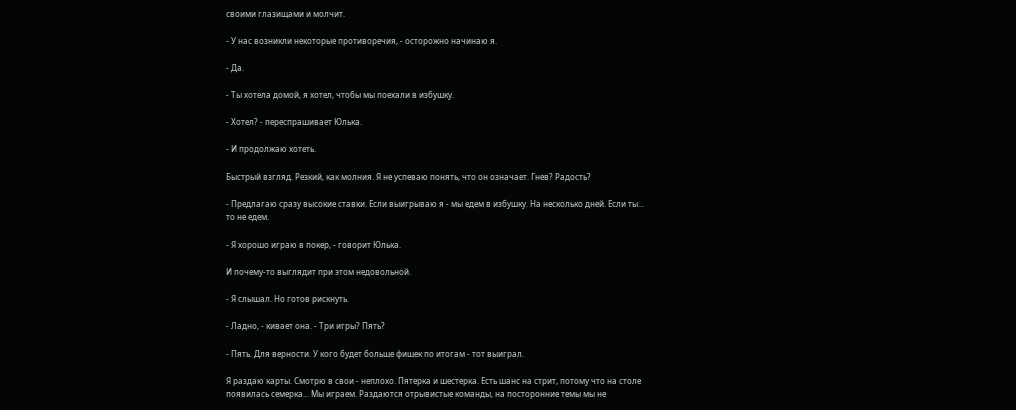своими глазищами и молчит.

- У нас возникли некоторые противоречия, - осторожно начинаю я.

- Да.

- Ты хотела домой, я хотел, чтобы мы поехали в избушку.

- Хотел? - переспрашивает Юлька.

- И продолжаю хотеть.

Быстрый взгляд. Резкий, как молния. Я не успеваю понять, что он означает. Гнев? Радость?

- Предлагаю сразу высокие ставки. Если выигрываю я - мы едем в избушку. На несколько дней. Если ты... то не едем.

- Я хорошо играю в покер, - говорит Юлька.

И почему-то выглядит при этом недовольной.

- Я слышал. Но готов рискнуть.

- Ладно, - кивает она. - Три игры? Пять?

- Пять. Для верности. У кого будет больше фишек по итогам - тот выиграл.

Я раздаю карты. Смотрю в свои - неплохо. Пятерка и шестерка. Есть шанс на стрит, потому что на столе появилась семерка... Мы играем. Раздаются отрывистые команды, на посторонние темы мы не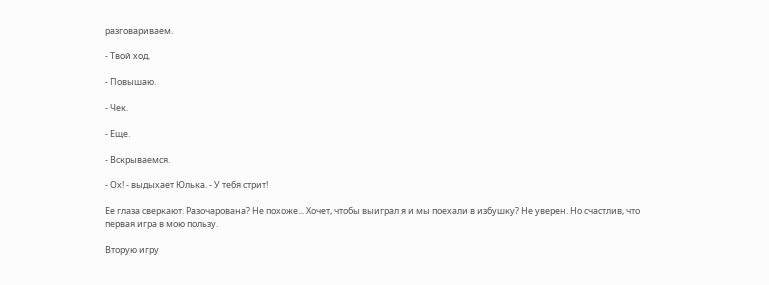разговариваем.

- Твой ход.

- Повышаю.

- Чек.

- Еще.

- Вскрываемся.

- Ох! - выдыхает Юлька. - У тебя стрит!

Ее глаза сверкают. Разочарована? Не похоже... Хочет, чтобы выиграл я и мы поехали в избушку? Не уверен. Но счастлив, что первая игра в мою пользу.

Вторую игру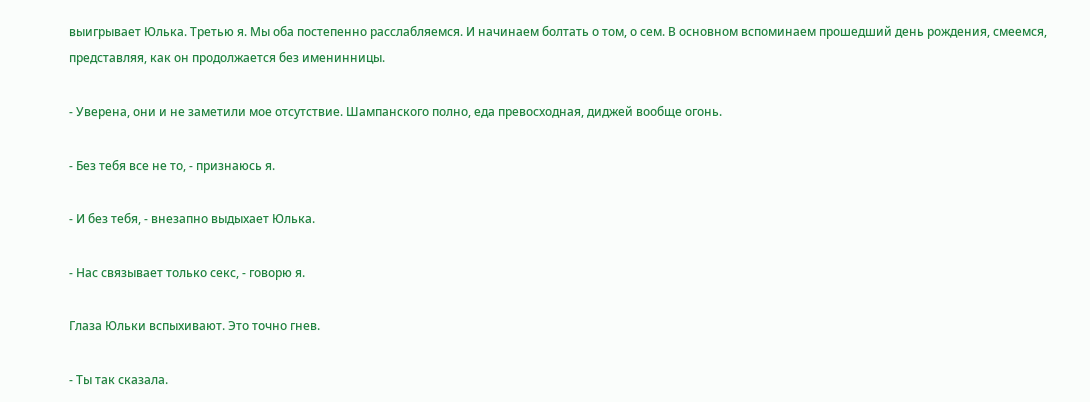выигрывает Юлька. Третью я. Мы оба постепенно расслабляемся. И начинаем болтать о том, о сем. В основном вспоминаем прошедший день рождения, смеемся, представляя, как он продолжается без именинницы.

- Уверена, они и не заметили мое отсутствие. Шампанского полно, еда превосходная, диджей вообще огонь.

- Без тебя все не то, - признаюсь я.

- И без тебя, - внезапно выдыхает Юлька.

- Нас связывает только секс, - говорю я.

Глаза Юльки вспыхивают. Это точно гнев.

- Ты так сказала.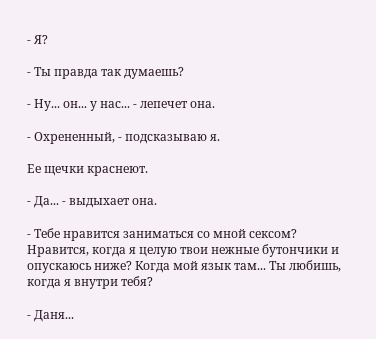- Я?

- Ты правда так думаешь?

- Ну... он... у нас... - лепечет она.

- Охрененный, - подсказываю я.

Ее щечки краснеют.

- Да... - выдыхает она.

- Тебе нравится заниматься со мной сексом? Нравится, когда я целую твои нежные бутончики и опускаюсь ниже? Когда мой язык там... Ты любишь, когда я внутри тебя?

- Даня...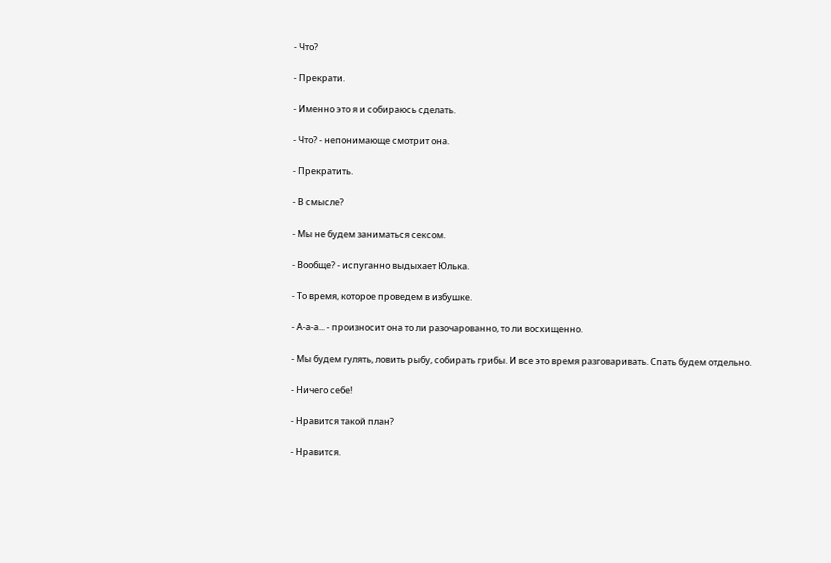- Что?

- Прекрати.

- Именно это я и собираюсь сделать.

- Что? - непонимающе смотрит она.

- Прекратить.

- В смысле?

- Мы не будем заниматься сексом.

- Вообще? - испуганно выдыхает Юлька.

- То время, которое проведем в избушке.

- А-а-а... - произносит она то ли разочарованно, то ли восхищенно.

- Мы будем гулять, ловить рыбу, собирать грибы. И все это время разговаривать. Спать будем отдельно.

- Ничего себе!

- Нравится такой план?

- Нравится.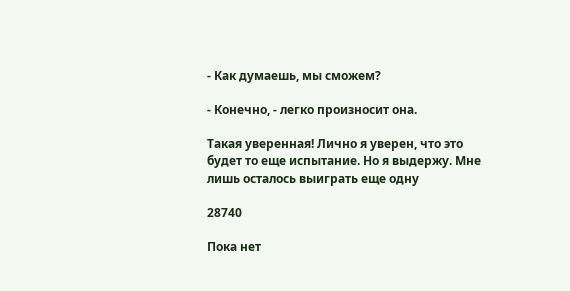- Как думаешь, мы сможем?

- Конечно, - легко произносит она.

Такая уверенная! Лично я уверен, что это будет то еще испытание. Но я выдержу. Мне лишь осталось выиграть еще одну

28740

Пока нет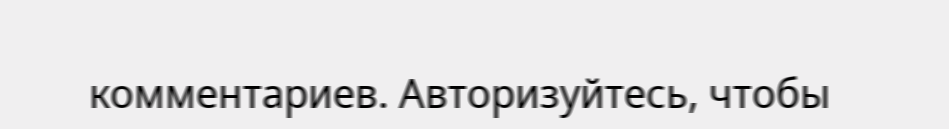комментариев. Авторизуйтесь, чтобы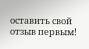оставить свой отзыв первым!